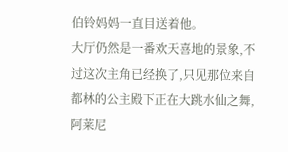伯铃妈妈一直目送着他。
大厅仍然是一番欢天喜地的景象,不过这次主角已经换了,只见那位来自都林的公主殿下正在大跳水仙之舞,阿莱尼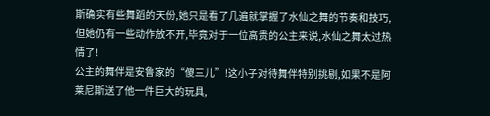斯确实有些舞蹈的天份,她只是看了几遍就掌握了水仙之舞的节奏和技巧,但她仍有一些动作放不开,毕竟对于一位高贵的公主来说,水仙之舞太过热情了!
公主的舞伴是安鲁家的“傻三儿”!这小子对待舞伴特别挑剔,如果不是阿莱尼斯送了他一件巨大的玩具,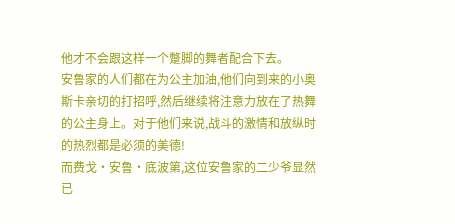他才不会跟这样一个蹩脚的舞者配合下去。
安鲁家的人们都在为公主加油,他们向到来的小奥斯卡亲切的打招呼,然后继续将注意力放在了热舞的公主身上。对于他们来说,战斗的激情和放纵时的热烈都是必须的美德!
而费戈·安鲁·底波第,这位安鲁家的二少爷显然已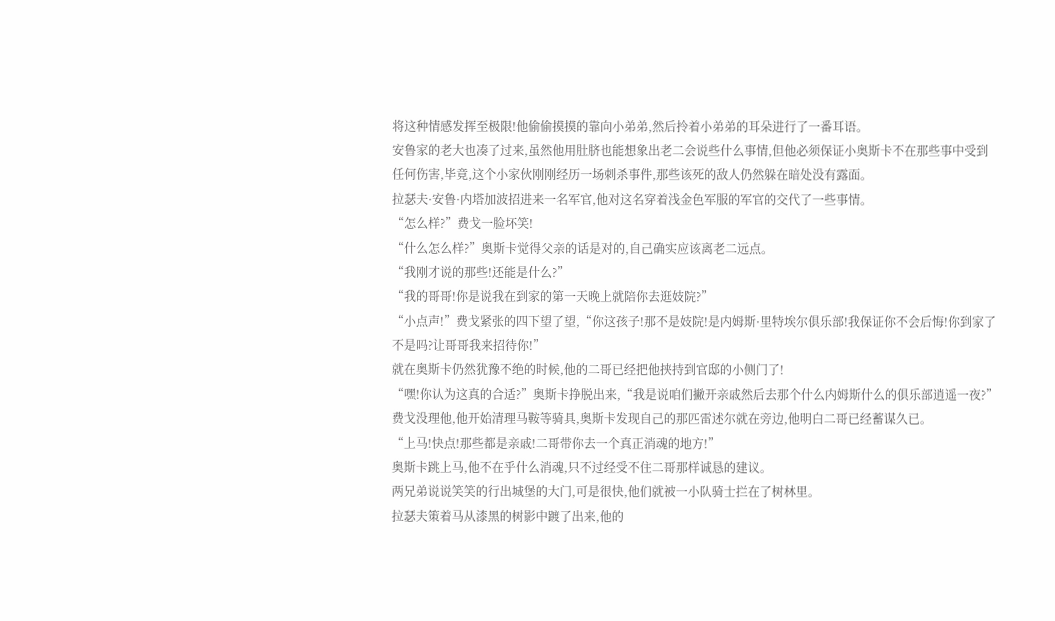将这种情感发挥至极限!他偷偷摸摸的靠向小弟弟,然后拎着小弟弟的耳朵进行了一番耳语。
安鲁家的老大也凑了过来,虽然他用肚脐也能想象出老二会说些什么事情,但他必须保证小奥斯卡不在那些事中受到任何伤害,毕竟,这个小家伙刚刚经历一场刺杀事件,那些该死的敌人仍然躲在暗处没有露面。
拉瑟夫·安鲁·内塔加波招进来一名军官,他对这名穿着浅金色军服的军官的交代了一些事情。
“怎么样?”费戈一脸坏笑!
“什么怎么样?”奥斯卡觉得父亲的话是对的,自己确实应该离老二远点。
“我刚才说的那些!还能是什么?”
“我的哥哥!你是说我在到家的第一天晚上就陪你去逛妓院?”
“小点声!”费戈紧张的四下望了望,“你这孩子!那不是妓院!是内姆斯·里特埃尔俱乐部!我保证你不会后悔!你到家了不是吗?让哥哥我来招待你!”
就在奥斯卡仍然犹豫不绝的时候,他的二哥已经把他挟持到官邸的小侧门了!
“嘿!你认为这真的合适?”奥斯卡挣脱出来,“我是说咱们撇开亲戚然后去那个什么内姆斯什么的俱乐部逍遥一夜?”
费戈没理他,他开始清理马鞍等骑具,奥斯卡发现自己的那匹雷述尔就在旁边,他明白二哥已经蓄谋久已。
“上马!快点!那些都是亲戚!二哥带你去一个真正消魂的地方!”
奥斯卡跳上马,他不在乎什么消魂,只不过经受不住二哥那样诚恳的建议。
两兄弟说说笑笑的行出城堡的大门,可是很快,他们就被一小队骑士拦在了树林里。
拉瑟夫策着马从漆黑的树影中踱了出来,他的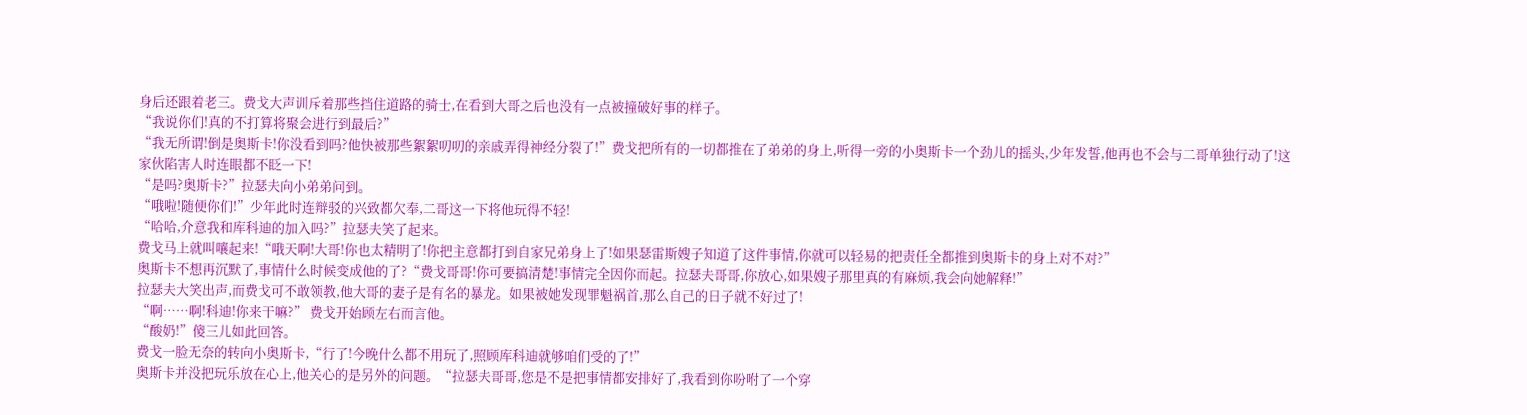身后还跟着老三。费戈大声训斥着那些挡住道路的骑士,在看到大哥之后也没有一点被撞破好事的样子。
“我说你们!真的不打算将聚会进行到最后?”
“我无所谓!倒是奥斯卡!你没看到吗?他快被那些絮絮叨叨的亲戚弄得神经分裂了!”费戈把所有的一切都推在了弟弟的身上,听得一旁的小奥斯卡一个劲儿的摇头,少年发誓,他再也不会与二哥单独行动了!这家伙陷害人时连眼都不眨一下!
“是吗?奥斯卡?”拉瑟夫向小弟弟问到。
“哦啦!随便你们!”少年此时连辩驳的兴致都欠奉,二哥这一下将他玩得不轻!
“哈哈,介意我和库科迪的加入吗?”拉瑟夫笑了起来。
费戈马上就叫嚷起来!“哦天啊!大哥!你也太精明了!你把主意都打到自家兄弟身上了!如果瑟雷斯嫂子知道了这件事情,你就可以轻易的把责任全都推到奥斯卡的身上对不对?”
奥斯卡不想再沉默了,事情什么时候变成他的了?“费戈哥哥!你可要搞清楚!事情完全因你而起。拉瑟夫哥哥,你放心,如果嫂子那里真的有麻烦,我会向她解释!”
拉瑟夫大笑出声,而费戈可不敢领教,他大哥的妻子是有名的暴龙。如果被她发现罪魁祸首,那么自己的日子就不好过了!
“啊……啊!科迪!你来干嘛?” 费戈开始顾左右而言他。
“酸奶!”傻三儿如此回答。
费戈一脸无奈的转向小奥斯卡,“行了!今晚什么都不用玩了,照顾库科迪就够咱们受的了!”
奥斯卡并没把玩乐放在心上,他关心的是另外的问题。“拉瑟夫哥哥,您是不是把事情都安排好了,我看到你吩咐了一个穿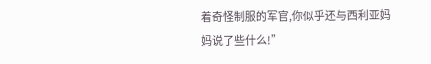着奇怪制服的军官,你似乎还与西利亚妈妈说了些什么!”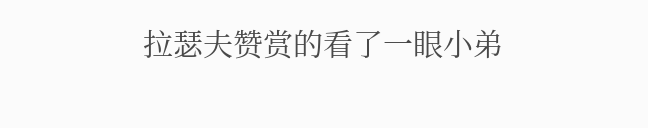拉瑟夫赞赏的看了一眼小弟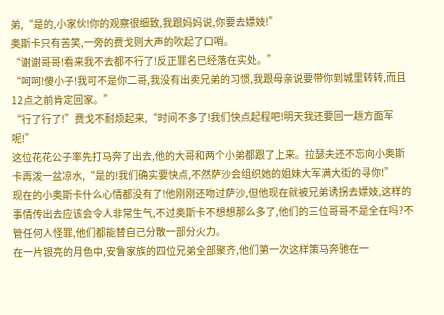弟,“是的,小家伙!你的观察很细致,我跟妈妈说,你要去嫖妓!”
奥斯卡只有苦笑,一旁的费戈则大声的吹起了口哨。
“谢谢哥哥!看来我不去都不行了!反正罪名已经落在实处。”
“呵呵!傻小子!我可不是你二哥,我没有出卖兄弟的习惯,我跟母亲说要带你到城里转转,而且12点之前肯定回家。”
“行了行了!”费戈不耐烦起来,“时间不多了!我们快点起程吧!明天我还要回一趟方面军呢!”
这位花花公子率先打马奔了出去,他的大哥和两个小弟都跟了上来。拉瑟夫还不忘向小奥斯卡再泼一盆凉水,“是的!我们确实要快点,不然萨沙会组织她的姐妹大军满大街的寻你!”
现在的小奥斯卡什么心情都没有了!他刚刚还吻过萨沙,但他现在就被兄弟诱拐去嫖妓,这样的事情传出去应该会令人非常生气,不过奥斯卡不想想那么多了,他们的三位哥哥不是全在吗?不管任何人怪罪,他们都能替自己分散一部分火力。
在一片银亮的月色中,安鲁家族的四位兄弟全部聚齐,他们第一次这样策马奔驰在一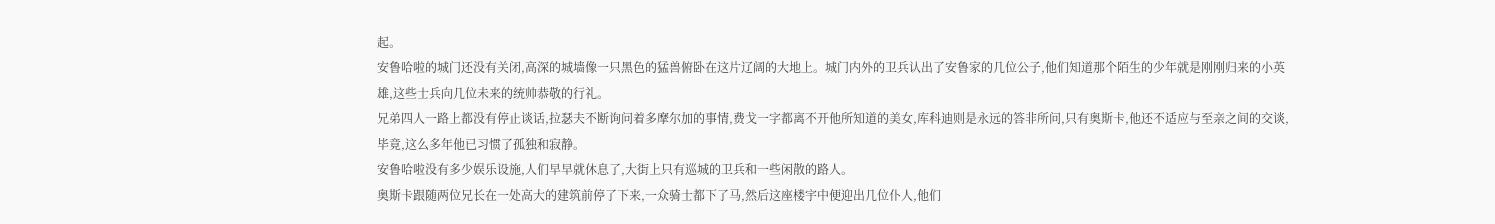起。
安鲁哈啦的城门还没有关闭,高深的城墙像一只黑色的猛兽俯卧在这片辽阔的大地上。城门内外的卫兵认出了安鲁家的几位公子,他们知道那个陌生的少年就是刚刚归来的小英雄,这些士兵向几位未来的统帅恭敬的行礼。
兄弟四人一路上都没有停止谈话,拉瑟夫不断询问着多摩尔加的事情,费戈一字都离不开他所知道的美女,库科迪则是永远的答非所问,只有奥斯卡,他还不适应与至亲之间的交谈,毕竟,这么多年他已习惯了孤独和寂静。
安鲁哈啦没有多少娱乐设施,人们早早就休息了,大街上只有巡城的卫兵和一些闲散的路人。
奥斯卡跟随两位兄长在一处高大的建筑前停了下来,一众骑士都下了马,然后这座楼宇中便迎出几位仆人,他们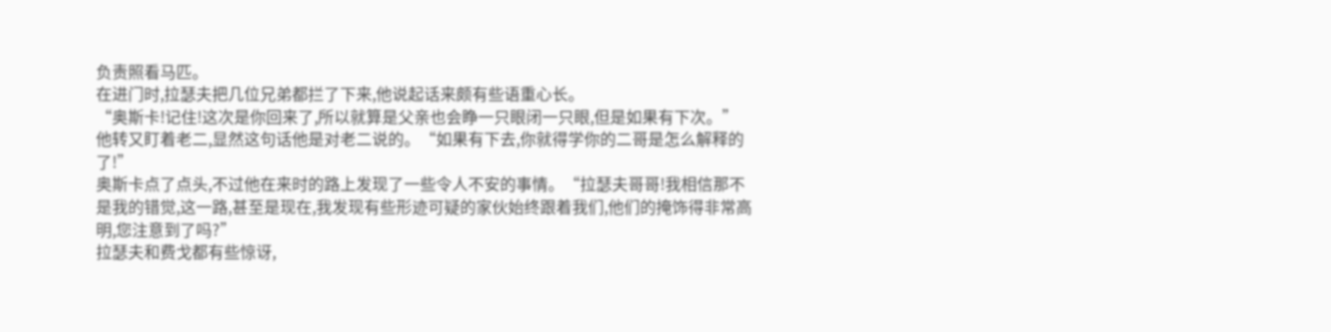负责照看马匹。
在进门时,拉瑟夫把几位兄弟都拦了下来,他说起话来颇有些语重心长。
“奥斯卡!记住!这次是你回来了,所以就算是父亲也会睁一只眼闭一只眼,但是如果有下次。”他转又盯着老二,显然这句话他是对老二说的。“如果有下去,你就得学你的二哥是怎么解释的了!”
奥斯卡点了点头,不过他在来时的路上发现了一些令人不安的事情。“拉瑟夫哥哥!我相信那不是我的错觉,这一路,甚至是现在,我发现有些形迹可疑的家伙始终跟着我们,他们的掩饰得非常高明,您注意到了吗?”
拉瑟夫和费戈都有些惊讶,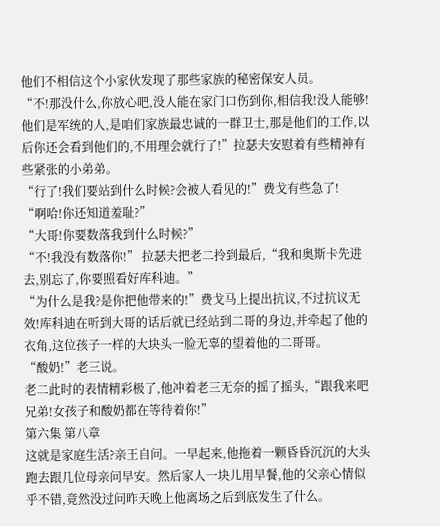他们不相信这个小家伙发现了那些家族的秘密保安人员。
“不!那没什么,你放心吧,没人能在家门口伤到你,相信我!没人能够!他们是军统的人,是咱们家族最忠诚的一群卫士,那是他们的工作,以后你还会看到他们的,不用理会就行了!”拉瑟夫安慰着有些精神有些紧张的小弟弟。
“行了!我们要站到什么时候?会被人看见的!”费戈有些急了!
“啊哈!你还知道羞耻?”
“大哥!你要数落我到什么时候?”
“不!我没有数落你!” 拉瑟夫把老二拎到最后,“我和奥斯卡先进去,别忘了,你要照看好库科迪。”
“为什么是我?是你把他带来的!”费戈马上提出抗议,不过抗议无效!库科迪在听到大哥的话后就已经站到二哥的身边,并牵起了他的衣角,这位孩子一样的大块头一脸无辜的望着他的二哥哥。
“酸奶!”老三说。
老二此时的表情精彩极了,他冲着老三无奈的摇了摇头,“跟我来吧兄弟!女孩子和酸奶都在等待着你!”
第六集 第八章
这就是家庭生活?亲王自问。一早起来,他拖着一颗昏昏沉沉的大头跑去跟几位母亲问早安。然后家人一块儿用早餐,他的父亲心情似乎不错,竟然没过问昨天晚上他离场之后到底发生了什么。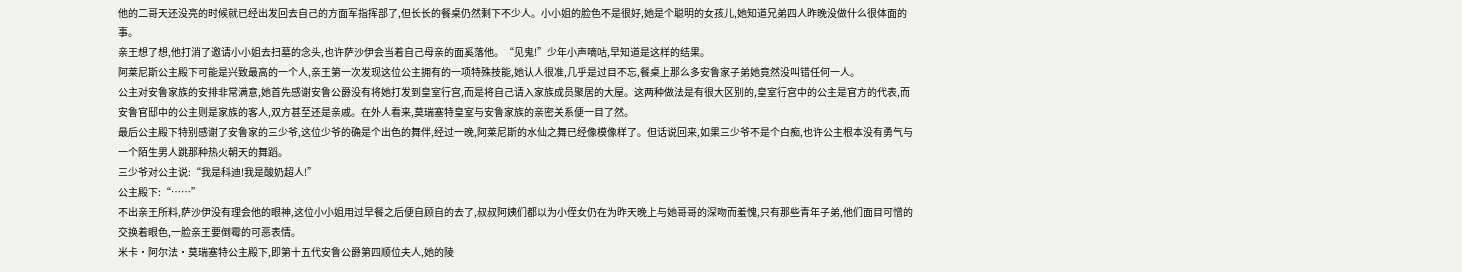他的二哥天还没亮的时候就已经出发回去自己的方面军指挥部了,但长长的餐桌仍然剩下不少人。小小姐的脸色不是很好,她是个聪明的女孩儿,她知道兄弟四人昨晚没做什么很体面的事。
亲王想了想,他打消了邀请小小姐去扫墓的念头,也许萨沙伊会当着自己母亲的面奚落他。“见鬼!”少年小声嘀咕,早知道是这样的结果。
阿莱尼斯公主殿下可能是兴致最高的一个人,亲王第一次发现这位公主拥有的一项特殊技能,她认人很准,几乎是过目不忘,餐桌上那么多安鲁家子弟她竟然没叫错任何一人。
公主对安鲁家族的安排非常满意,她首先感谢安鲁公爵没有将她打发到皇室行宫,而是将自己请入家族成员聚居的大屋。这两种做法是有很大区别的,皇室行宫中的公主是官方的代表,而安鲁官邸中的公主则是家族的客人,双方甚至还是亲戚。在外人看来,莫瑞塞特皇室与安鲁家族的亲密关系便一目了然。
最后公主殿下特别感谢了安鲁家的三少爷,这位少爷的确是个出色的舞伴,经过一晚,阿莱尼斯的水仙之舞已经像模像样了。但话说回来,如果三少爷不是个白痴,也许公主根本没有勇气与一个陌生男人跳那种热火朝天的舞蹈。
三少爷对公主说:“我是科迪!我是酸奶超人!”
公主殿下:“……”
不出亲王所料,萨沙伊没有理会他的眼神,这位小小姐用过早餐之后便自顾自的去了,叔叔阿姨们都以为小侄女仍在为昨天晚上与她哥哥的深吻而羞愧,只有那些青年子弟,他们面目可憎的交换着眼色,一脸亲王要倒霉的可恶表情。
米卡·阿尔法·莫瑞塞特公主殿下,即第十五代安鲁公爵第四顺位夫人,她的陵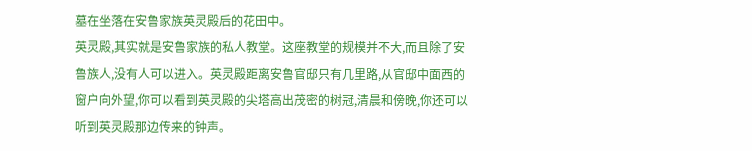墓在坐落在安鲁家族英灵殿后的花田中。
英灵殿,其实就是安鲁家族的私人教堂。这座教堂的规模并不大,而且除了安鲁族人,没有人可以进入。英灵殿距离安鲁官邸只有几里路,从官邸中面西的窗户向外望,你可以看到英灵殿的尖塔高出茂密的树冠,清晨和傍晚,你还可以听到英灵殿那边传来的钟声。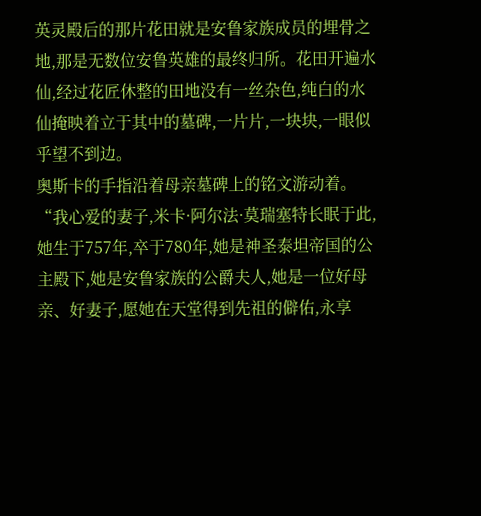英灵殿后的那片花田就是安鲁家族成员的埋骨之地,那是无数位安鲁英雄的最终归所。花田开遍水仙,经过花匠休整的田地没有一丝杂色,纯白的水仙掩映着立于其中的墓碑,一片片,一块块,一眼似乎望不到边。
奥斯卡的手指沿着母亲墓碑上的铭文游动着。“我心爱的妻子,米卡·阿尔法·莫瑞塞特长眠于此,她生于757年,卒于780年,她是神圣泰坦帝国的公主殿下,她是安鲁家族的公爵夫人,她是一位好母亲、好妻子,愿她在天堂得到先祖的僻佑,永享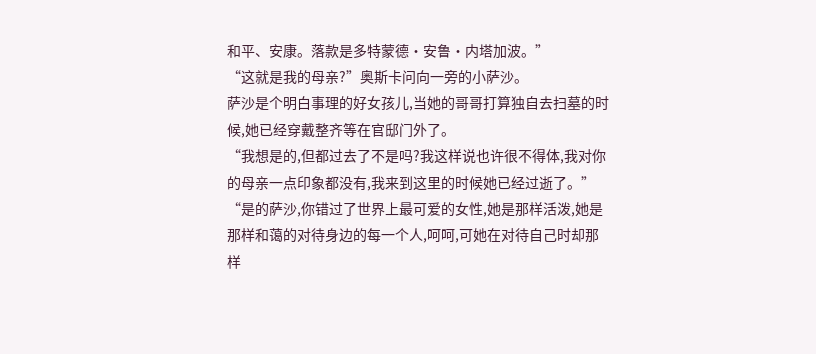和平、安康。落款是多特蒙德·安鲁·内塔加波。”
“这就是我的母亲?”奥斯卡问向一旁的小萨沙。
萨沙是个明白事理的好女孩儿,当她的哥哥打算独自去扫墓的时候,她已经穿戴整齐等在官邸门外了。
“我想是的,但都过去了不是吗?我这样说也许很不得体,我对你的母亲一点印象都没有,我来到这里的时候她已经过逝了。”
“是的萨沙,你错过了世界上最可爱的女性,她是那样活泼,她是那样和蔼的对待身边的每一个人,呵呵,可她在对待自己时却那样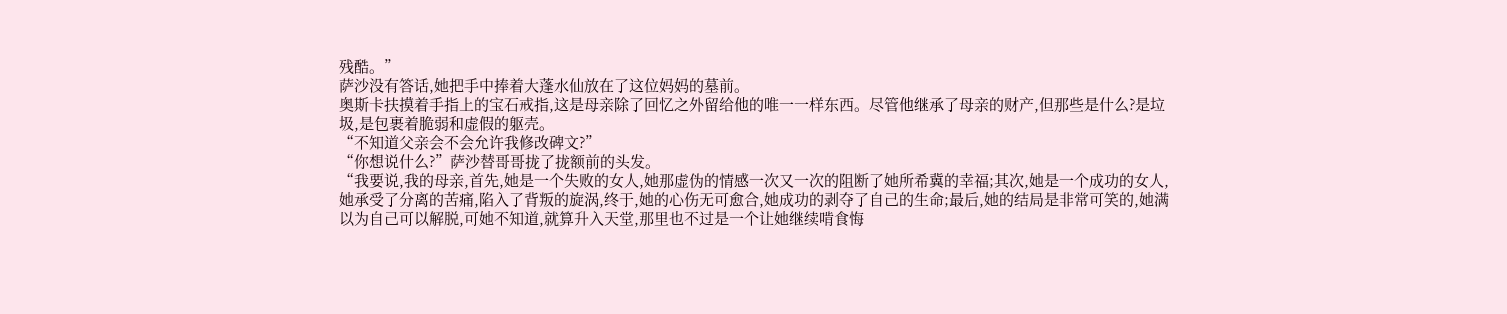残酷。”
萨沙没有答话,她把手中捧着大蓬水仙放在了这位妈妈的墓前。
奥斯卡扶摸着手指上的宝石戒指,这是母亲除了回忆之外留给他的唯一一样东西。尽管他继承了母亲的财产,但那些是什么?是垃圾,是包裹着脆弱和虚假的躯壳。
“不知道父亲会不会允许我修改碑文?”
“你想说什么?”萨沙替哥哥拢了拢额前的头发。
“我要说,我的母亲,首先,她是一个失败的女人,她那虚伪的情感一次又一次的阻断了她所希冀的幸福;其次,她是一个成功的女人,她承受了分离的苦痛,陷入了背叛的旋涡,终于,她的心伤无可愈合,她成功的剥夺了自己的生命;最后,她的结局是非常可笑的,她满以为自己可以解脱,可她不知道,就算升入天堂,那里也不过是一个让她继续啃食悔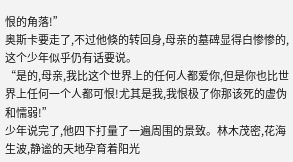恨的角落!”
奥斯卡要走了,不过他倏的转回身,母亲的墓碑显得白惨惨的,这个少年似乎仍有话要说。
“是的,母亲,我比这个世界上的任何人都爱你,但是你也比世界上任何一个人都可恨!尤其是我,我恨极了你那该死的虚伪和懦弱!”
少年说完了,他四下打量了一遍周围的景致。林木茂密,花海生波,静谧的天地孕育着阳光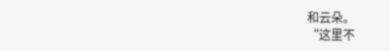和云朵。
“这里不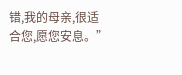错,我的母亲,很适合您,愿您安息。”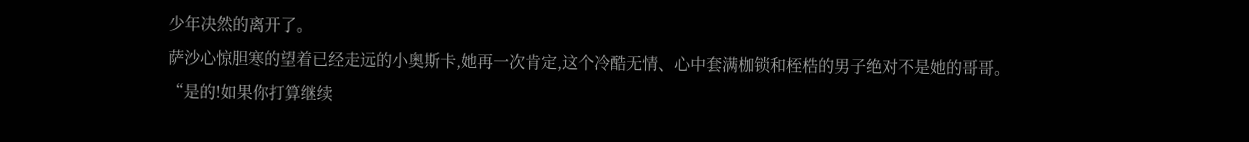少年决然的离开了。
萨沙心惊胆寒的望着已经走远的小奥斯卡,她再一次肯定,这个冷酷无情、心中套满枷锁和桎梏的男子绝对不是她的哥哥。
“是的!如果你打算继续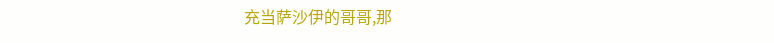充当萨沙伊的哥哥,那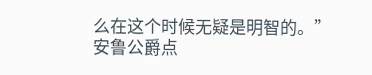么在这个时候无疑是明智的。”
安鲁公爵点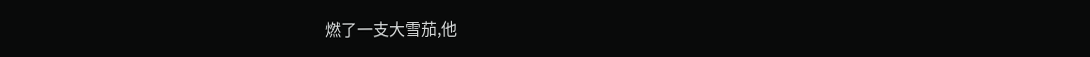燃了一支大雪茄,他